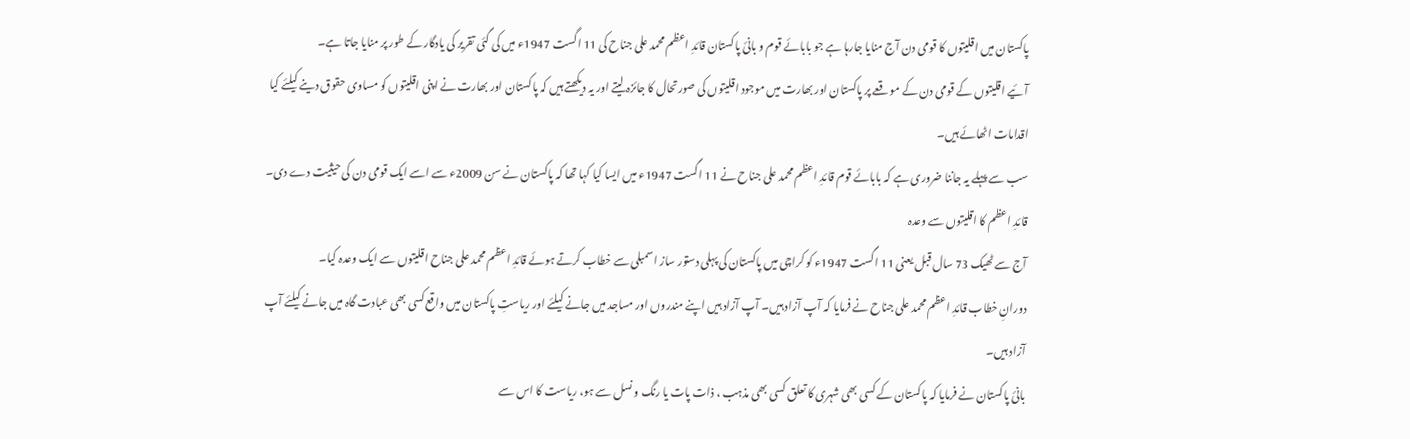پاکستان میں اقلیتوں کا قومی دن آج منایا جارہا ہے جو بابائے قوم و بانئ پاکستان قائدِ اعظم محمد علی جناح کی 11 اگست 1947ء میں کی گئی تقریر کی یادگار کے طور پر منایا جاتا ہے۔
آئیے اقلیتوں کے قومی دن کے موقعے پر پاکستان اور بھارت میں موجود اقلیتوں کی صورتحال کا جائزہ لیتے اور یہ دیکھتے ہیں کہ پاکستان اور بھارت نے اپنی اقلیتوں کو مساوی حقوق دینے کیلئے کیا اقدامات اٹھائے ہیں۔
سب سے پہلے یہ جاننا ضروری ہے کہ بابائے قوم قائدِ اعظم محمد علی جناح نے 11 اگست 1947ء میں ایسا کیا کہا تھا کہ پاکستان نے سن 2009ء سے اسے ایک قومی دن کی حیثیت دے دی۔
قائدِ اعظم کا اقلیتوں سے وعدہ
آج سے ٹھیک 73 سال قبل یعنی 11 اگست 1947ء کو کراچی میں پاکستان کی پہلی دستور ساز اسمبلی سے خطاب کرتے ہوئے قائدِ اعظم محمد علی جناح اقلیتوں سے ایک وعدہ کیا۔
دورانِ خطاب قائدِ اعظم محمد علی جناح نے فرمایا کہ آپ آزاد ہیں۔ آپ آزاد ہیں اپنے مندروں اور مساجد میں جانے کیلئے اور ریاستِ پاکستان میں واقع کسی بھی عبادت گاہ میں جانے کیلئے آپ آزاد ہیں۔
بانئ پاکستان نے فرمایا کہ پاکستان کے کسی بھی شہری کا تعلق کسی بھی مذہب ، ذات پات یا رنگ و نسل سے ہو، ریاست کا اس سے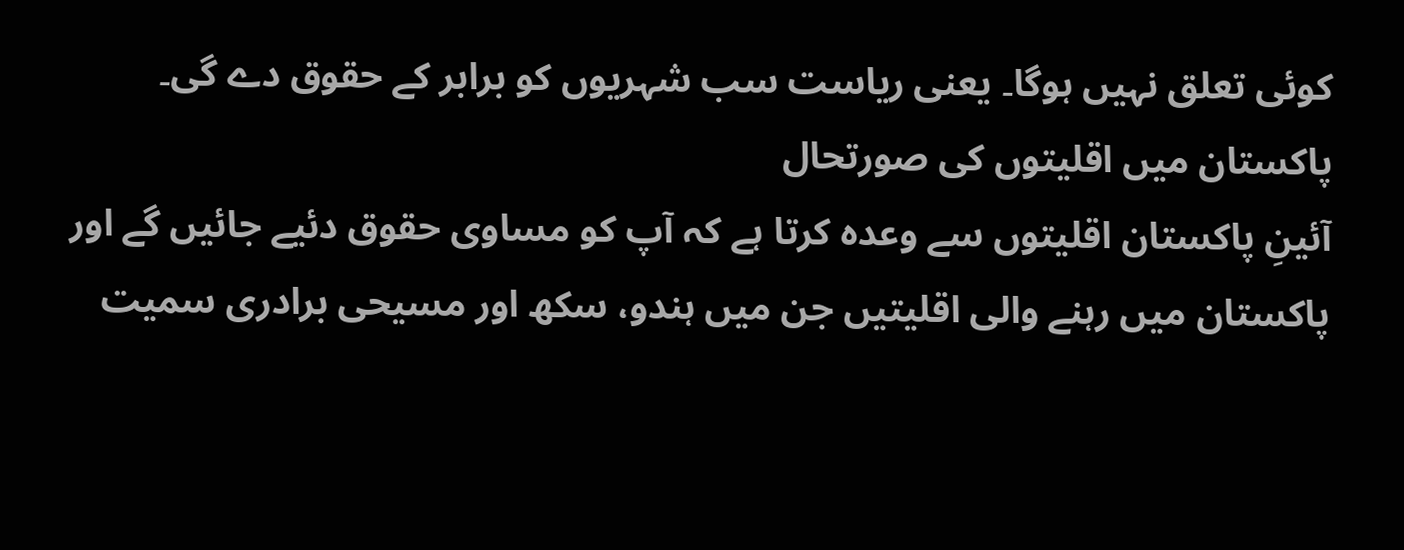کوئی تعلق نہیں ہوگا۔ یعنی ریاست سب شہریوں کو برابر کے حقوق دے گی۔
پاکستان میں اقلیتوں کی صورتحال
آئینِ پاکستان اقلیتوں سے وعدہ کرتا ہے کہ آپ کو مساوی حقوق دئیے جائیں گے اور پاکستان میں رہنے والی اقلیتیں جن میں ہندو، سکھ اور مسیحی برادری سمیت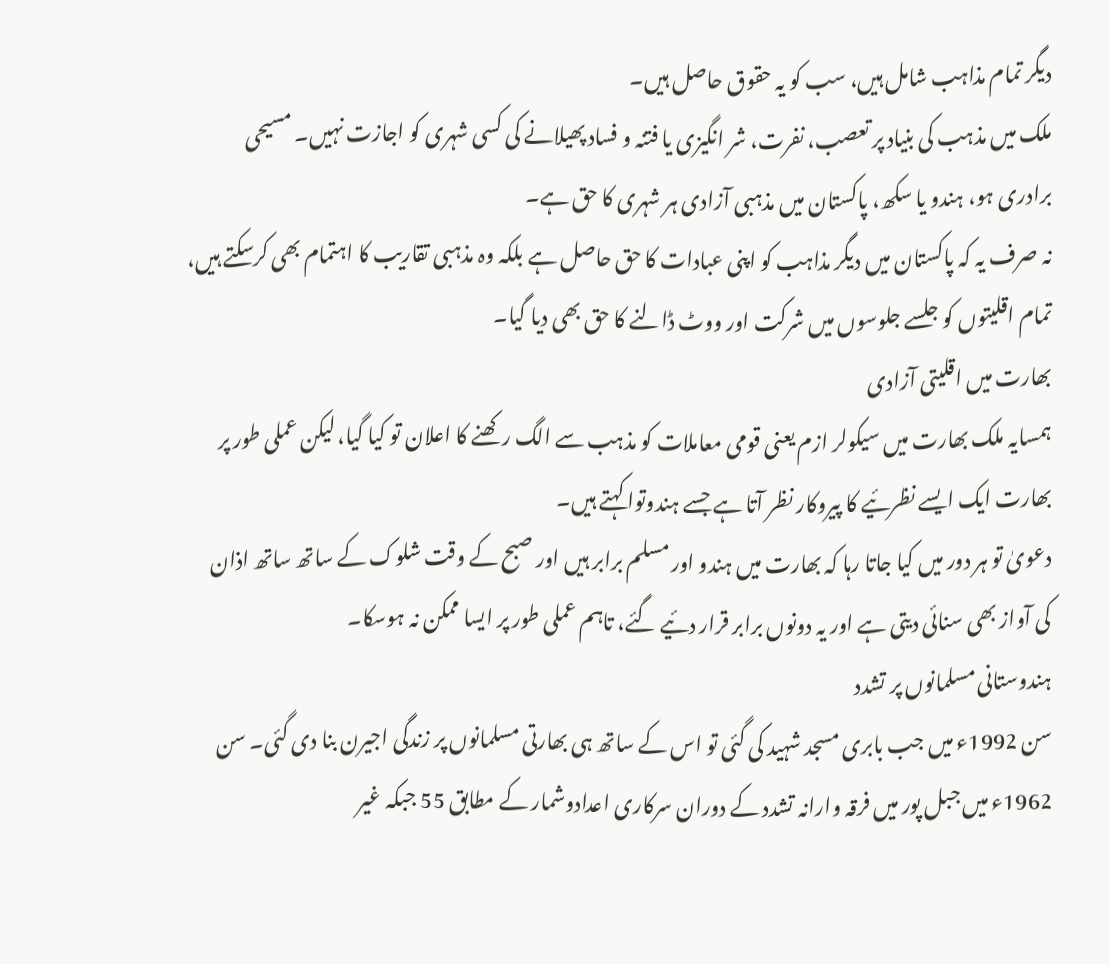دیگر تمام مذاہب شامل ہیں، سب کو یہ حقوق حاصل ہیں۔
ملک میں مذہب کی بنیاد پر تعصب، نفرت، شر انگیزی یا فتنہ و فساد پھیلانے کی کسی شہری کو اجازت نہیں۔ مسیحی برادری ہو، ہندو یا سکھ، پاکستان میں مذہبی آزادی ہر شہری کا حق ہے۔
نہ صرف یہ کہ پاکستان میں دیگر مذاہب کو اپنی عبادات کا حق حاصل ہے بلکہ وہ مذہبی تقاریب کا اہتمام بھی کرسکتے ہیں، تمام اقلیتوں کو جلسے جلوسوں میں شرکت اور ووٹ ڈالنے کا حق بھی دیا گیا۔
بھارت میں اقلیتی آزادی
ہمسایہ ملک بھارت میں سیکولر ازم یعنی قومی معاملات کو مذہب سے الگ رکھنے کا اعلان تو کیا گیا، لیکن عملی طور پر بھارت ایک ایسے نظرئیے کا پیروکار نظر آتا ہے جسے ہندوتوا کہتے ہیں۔
دعویٰ تو ہر دور میں کیا جاتا رہا کہ بھارت میں ہندو اور مسلم برابر ہیں اور صبح کے وقت شلوک کے ساتھ ساتھ اذان کی آواز بھی سنائی دیتی ہے اور یہ دونوں برابر قرار دئیے گئے، تاہم عملی طور پر ایسا ممکن نہ ہوسکا۔
ہندوستانی مسلمانوں پر تشدد
سن 1992ء میں جب بابری مسجد شہید کی گئی تو اس کے ساتھ ہی بھارتی مسلمانوں پر زندگی اجیرن بنا دی گئی۔ سن 1962ء میں جبل پور میں فرقہ وارانہ تشدد کے دوران سرکاری اعدادوشمار کے مطابق 55 جبکہ غیر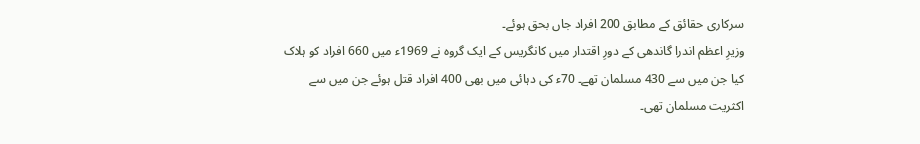سرکاری حقائق کے مطابق 200 افراد جاں بحق ہوئے۔
وزیرِ اعظم اندرا گاندھی کے دورِ اقتدار میں کانگریس کے ایک گروہ نے 1969ء میں 660 افراد کو ہلاک کیا جن میں سے 430 مسلمان تھے۔ 70ء کی دہائی میں بھی 400 افراد قتل ہوئے جن میں سے اکثریت مسلمان تھی۔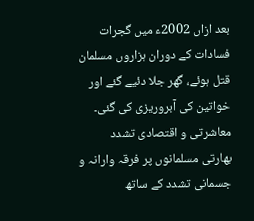بعد ازاں 2002ء میں گجرات فسادات کے دوران ہزاروں مسلمان قتل ہوئے، گھر جلا دئیے گئے اور خواتین کی آبروریزی کی گئی۔
معاشرتی و اقتصادی تشدد
بھارتی مسلمانوں پر فرقہ وارانہ و جسمانی تشدد کے ساتھ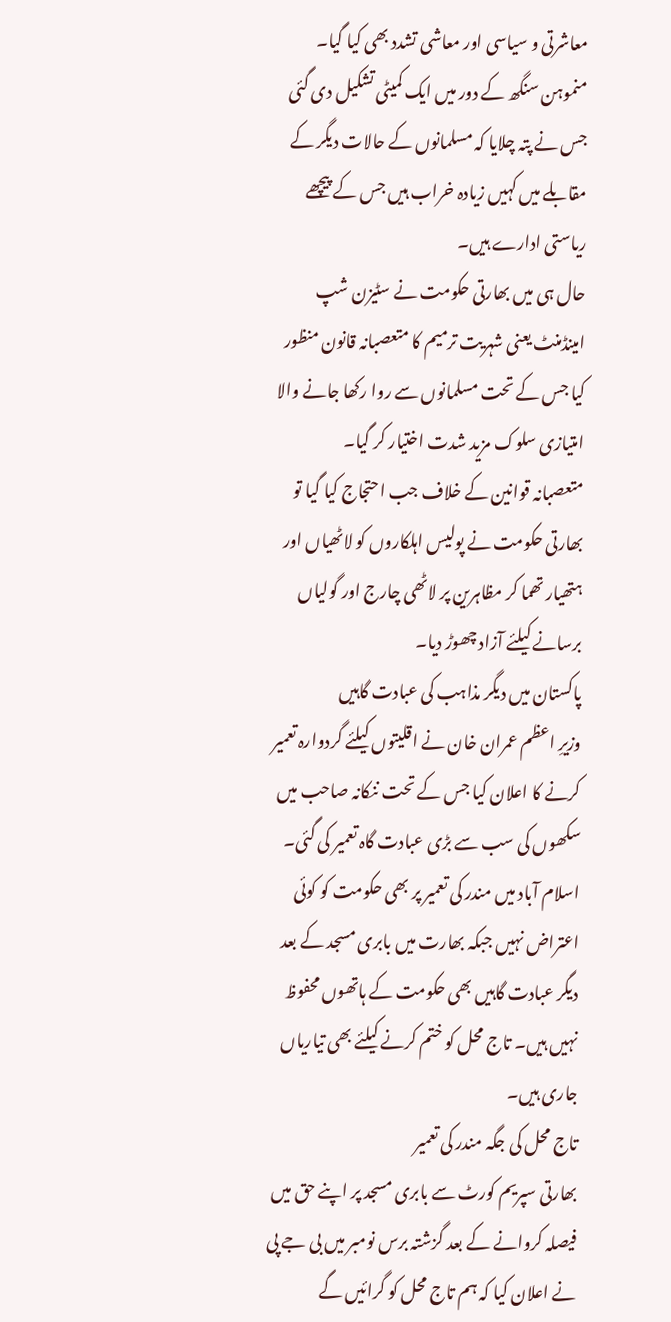معاشرتی و سیاسی اور معاشی تشدد بھی کیا گیا۔ منموہن سنگھ کے دور میں ایک کمیٹی تشکیل دی گئی جس نے پتہ چلایا کہ مسلمانوں کے حالات دیگر کے مقابلے میں کہیں زیادہ خراب ہیں جس کے پیچھے ریاستی ادارے ہیں۔
حال ہی میں بھارتی حکومت نے سٹیزن شپ امینڈمنٹ یعنی شہریت ترمیم کا متعصبانہ قانون منظور کیا جس کے تحت مسلمانوں سے روا رکھا جانے والا امتیازی سلوک مزید شدت اختیار کر گیا۔
متعصبانہ قوانین کے خلاف جب احتجاج کیا گیا تو بھارتی حکومت نے پولیس اہلکاروں کو لاٹھیاں اور ہتھیار تھما کر مظاہرین پر لاٹھی چارج اور گولیاں برسانے کیلئے آزاد چھوڑ دیا۔
پاکستان میں دیگر مذاہب کی عبادت گاہیں
وزیرِ اعظم عمران خان نے اقلیتوں کیلئے گردوارہ تعمیر کرنے کا اعلان کیا جس کے تحت ننکانہ صاحب میں سکھوں کی سب سے بڑی عبادت گاہ تعمیر کی گئی۔
اسلام آباد میں مندر کی تعمیر پر بھی حکومت کو کوئی اعتراض نہیں جبکہ بھارت میں بابری مسجد کے بعد دیگر عبادت گاہیں بھی حکومت کے ہاتھوں محفوظ نہیں ہیں۔ تاج محل کو ختم کرنے کیلئے بھی تیاریاں جاری ہیں۔
تاج محل کی جگہ مندر کی تعمیر
بھارتی سپریم کورٹ سے بابری مسجد پر اپنے حق میں فیصلہ کروانے کے بعد گزشتہ برس نومبر میں بی جے پی نے اعلان کیا کہ ہم تاج محل کو گرائیں گے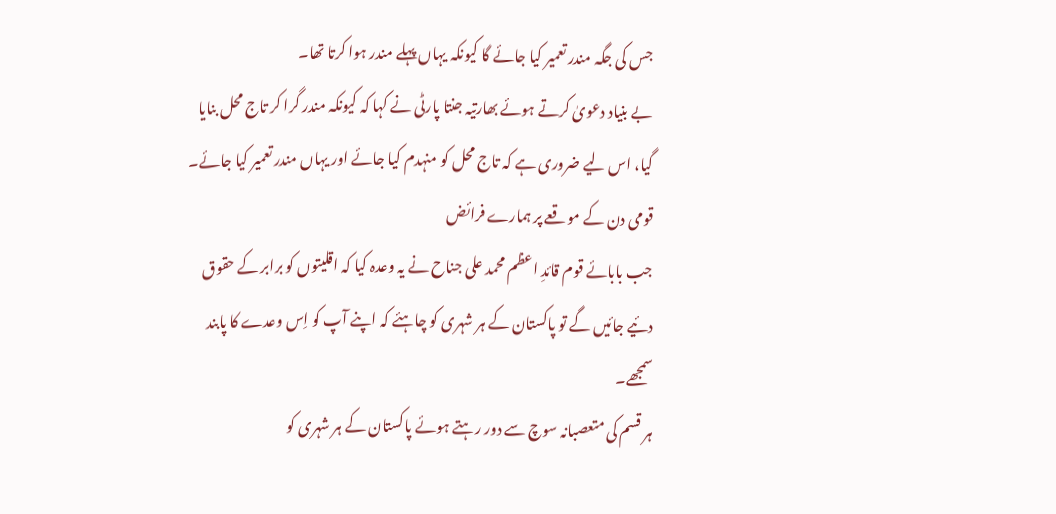جس کی جگہ مندر تعمیر کیا جائے گا کیونکہ یہاں پہلے مندر ہوا کرتا تھا۔
بے بنیاد دعویٰ کرتے ہوئے بھارتیہ جنتا پارٹی نے کہا کہ کیونکہ مندر گرا کر تاج محل بنایا گیا، اس لیے ضروری ہے کہ تاج محل کو منہدم کیا جائے اور یہاں مندر تعمیر کیا جائے۔
قومی دن کے موقعے پر ہمارے فرائض
جب بابائے قوم قائدِ اعظم محمد علی جناح نے یہ وعدہ کیا کہ اقلیتوں کو برابر کے حقوق دئیے جائیں گے تو پاکستان کے ہر شہری کو چاہئے کہ اپنے آپ کو اِس وعدے کا پابند سمجھے۔
ہر قسم کی متعصبانہ سوچ سے دور رہتے ہوئے پاکستان کے ہر شہری کو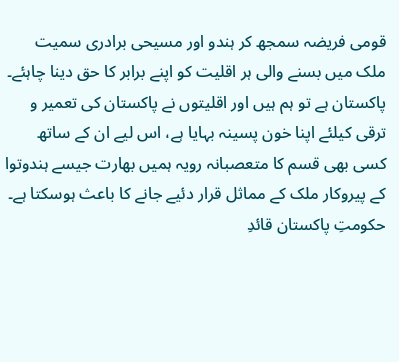قومی فریضہ سمجھ کر ہندو اور مسیحی برادری سمیت ملک میں بسنے والی ہر اقلیت کو اپنے برابر کا حق دینا چاہئے۔
پاکستان ہے تو ہم ہیں اور اقلیتوں نے پاکستان کی تعمیر و ترقی کیلئے اپنا خون پسینہ بہایا ہے، اس لیے ان کے ساتھ کسی بھی قسم کا متعصبانہ رویہ ہمیں بھارت جیسے ہندوتوا کے پیروکار ملک کے مماثل قرار دئیے جانے کا باعث ہوسکتا ہے۔
حکومتِ پاکستان قائدِ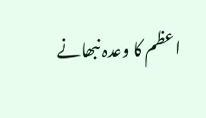اعظم کا وعدہ نبھانے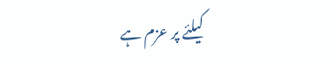کیلئے پر عزم ہے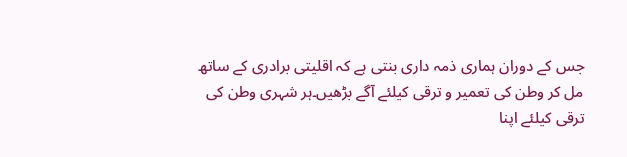جس کے دوران ہماری ذمہ داری بنتی ہے کہ اقلیتی برادری کے ساتھ مل کر وطن کی تعمیر و ترقی کیلئے آگے بڑھیں۔ہر شہری وطن کی ترقی کیلئے اپنا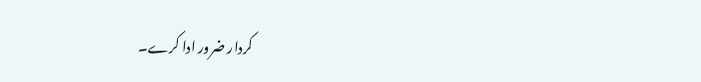کردار ضرور ادا کرے۔